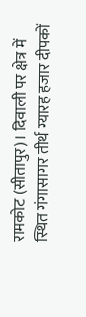रामकोट (सीतापुर)। दिवाली पर क्षेत्र में स्थित गंगासागर तीर्थ ग्यारह हजार दीपकों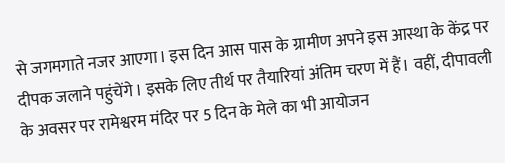से जगमगाते नजर आएगा। इस दिन आस पास के ग्रामीण अपने इस आस्था के केंद्र पर दीपक जलाने पहुंचेंगे। इसके लिए तीर्थ पर तैयारियां अंतिम चरण में हैं। वहीं, दीपावली के अवसर पर रामेश्वरम मंदिर पर 5 दिन के मेले का भी आयोजन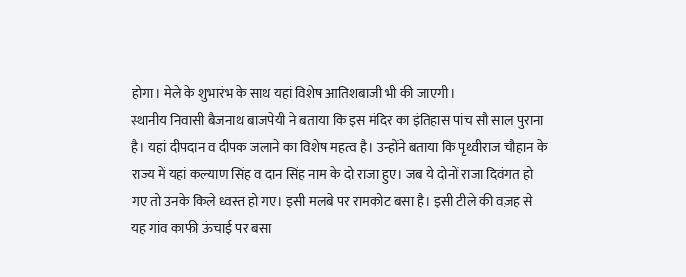होगा। मेले के शुभारंभ के साथ यहां विशेष आतिशबाजी भी की जाएगी।
स्थानीय निवासी बैजनाथ बाजपेयी ने बताया कि इस मंदिर का इंतिहास पांच सौ साल पुराना है। यहां दीपदान व दीपक जलाने का विशेष महत्व है। उन्होंने बताया कि पृथ्वीराज चौहान के राज्य में यहां कल्याण सिंह व दान सिंह नाम के दो राजा हुए। जब ये दोनों राजा दिवंगत हो गए तो उनके किले ध्वस्त हो गए। इसी मलबे पर रामकोट बसा है। इसी टीले की वज़ह से यह गांव काफी ऊंचाई पर बसा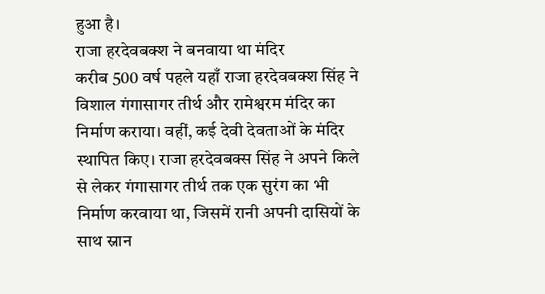हुआ है।
राजा हरदेवबक्श ने बनवाया था मंदिर
करीब 500 वर्ष पहले यहाँ राजा हरदेवबक्श सिंह ने विशाल गंगासागर तीर्थ और रामेश्वरम मंदिर का निर्माण कराया। वहीं, कई देवी देवताओं के मंदिर स्थापित किए। राजा हरदेवबक्स सिंह ने अपने किले से लेकर गंगासागर तीर्थ तक एक सुरंग का भी निर्माण करवाया था, जिसमें रानी अपनी दासियों के साथ स्नान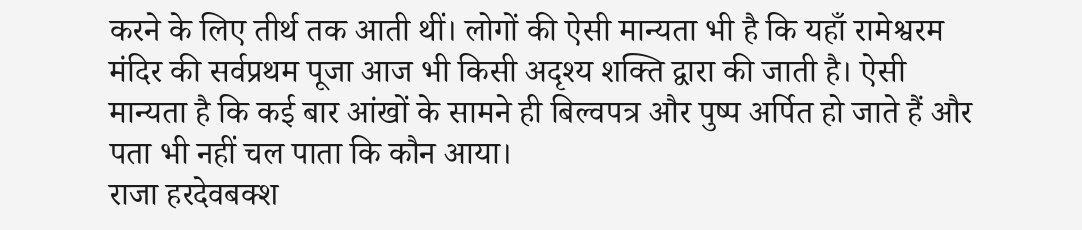करने के लिए तीर्थ तक आती थीं। लोगों की ऐसी मान्यता भी है कि यहाँ रामेश्वरम मंदिर की सर्वप्रथम पूजा आज भी किसी अदृश्य शक्ति द्वारा की जाती है। ऐसी मान्यता है कि कई बार आंखों के सामने ही बिल्वपत्र और पुष्प अर्पित हो जाते हैं और पता भी नहीं चल पाता कि कौन आया।
राजा हरदेवबक्श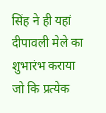सिंह ने ही यहां दीपावली मेले का शुभारंभ कराया जो कि प्रत्येक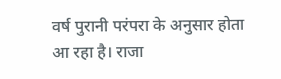वर्ष पुरानी परंपरा के अनुसार होता आ रहा है। राजा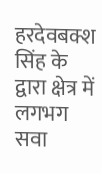हरदेवबक्श सिंह के द्वारा क्षेत्र में लगभग सवा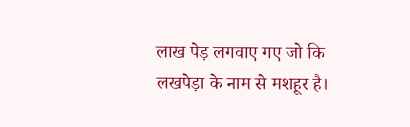लाख पेड़ लगवाए गए जो कि लखपेड़ा के नाम से मशहूर है।